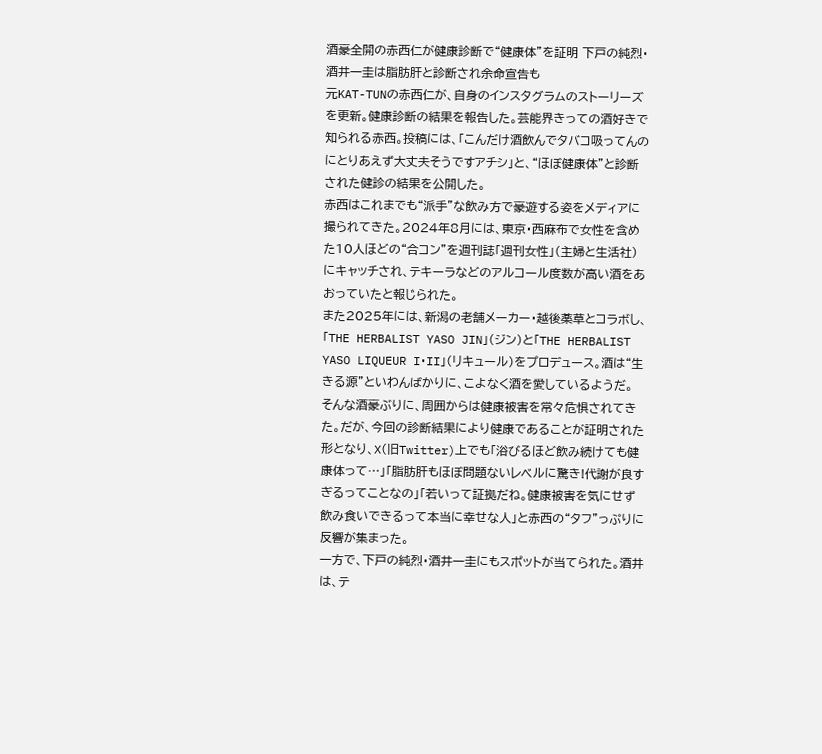酒豪全開の赤西仁が健康診断で“健康体”を証明 下戸の純烈・酒井一圭は脂肪肝と診断され余命宣告も
元KAT-TUNの赤西仁が、自身のインスタグラムのストーリーズを更新。健康診断の結果を報告した。芸能界きっての酒好きで知られる赤西。投稿には、「こんだけ酒飲んでタバコ吸ってんのにとりあえず大丈夫そうですアチシ」と、“ほぼ健康体”と診断された健診の結果を公開した。
赤西はこれまでも“派手”な飲み方で豪遊する姿をメディアに撮られてきた。2024年8月には、東京・西麻布で女性を含めた10人ほどの“合コン”を週刊誌「週刊女性」(主婦と生活社)にキャッチされ、テキーラなどのアルコール度数が高い酒をあおっていたと報じられた。
また2025年には、新潟の老舗メーカー・越後薬草とコラボし、「THE HERBALIST YASO JIN」(ジン)と「THE HERBALIST YASO LIQUEUR I・II」(リキュール)をプロデュース。酒は“生きる源”といわんばかりに、こよなく酒を愛しているようだ。
そんな酒豪ぶりに、周囲からは健康被害を常々危惧されてきた。だが、今回の診断結果により健康であることが証明された形となり、X(旧Twitter)上でも「浴びるほど飲み続けても健康体って…」「脂肪肝もほぼ問題ないレベルに驚き!代謝が良すぎるってことなの」「若いって証拠だね。健康被害を気にせず飲み食いできるって本当に幸せな人」と赤西の“タフ”っぷりに反響が集まった。
一方で、下戸の純烈・酒井一圭にもスポットが当てられた。酒井は、テ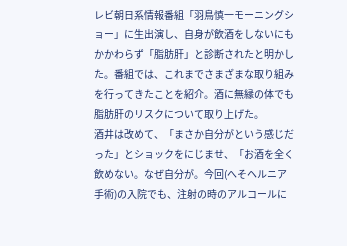レビ朝日系情報番組「羽鳥慎一モーニングショー」に生出演し、自身が飲酒をしないにもかかわらず「脂肪肝」と診断されたと明かした。番組では、これまでさまざまな取り組みを行ってきたことを紹介。酒に無縁の体でも脂肪肝のリスクについて取り上げた。
酒井は改めて、「まさか自分がという感じだった」とショックをにじませ、「お酒を全く飲めない。なぜ自分が。今回(へそヘルニア手術)の入院でも、注射の時のアルコールに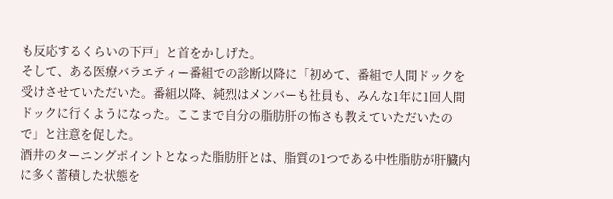も反応するくらいの下戸」と首をかしげた。
そして、ある医療バラエティー番組での診断以降に「初めて、番組で人間ドックを受けさせていただいた。番組以降、純烈はメンバーも社員も、みんな1年に1回人間ドックに行くようになった。ここまで自分の脂肪肝の怖さも教えていただいたので」と注意を促した。
酒井のターニングポイントとなった脂肪肝とは、脂質の1つである中性脂肪が肝臓内に多く蓄積した状態を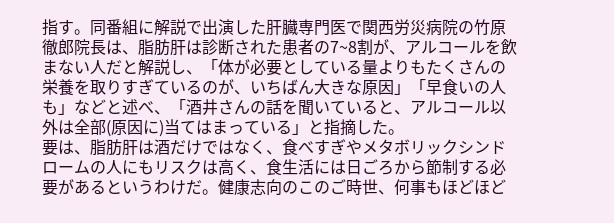指す。同番組に解説で出演した肝臓専門医で関西労災病院の竹原徹郎院長は、脂肪肝は診断された患者の7~8割が、アルコールを飲まない人だと解説し、「体が必要としている量よりもたくさんの栄養を取りすぎているのが、いちばん大きな原因」「早食いの人も」などと述べ、「酒井さんの話を聞いていると、アルコール以外は全部(原因に)当てはまっている」と指摘した。
要は、脂肪肝は酒だけではなく、食べすぎやメタボリックシンドロームの人にもリスクは高く、食生活には日ごろから節制する必要があるというわけだ。健康志向のこのご時世、何事もほどほど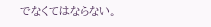でなくてはならない。